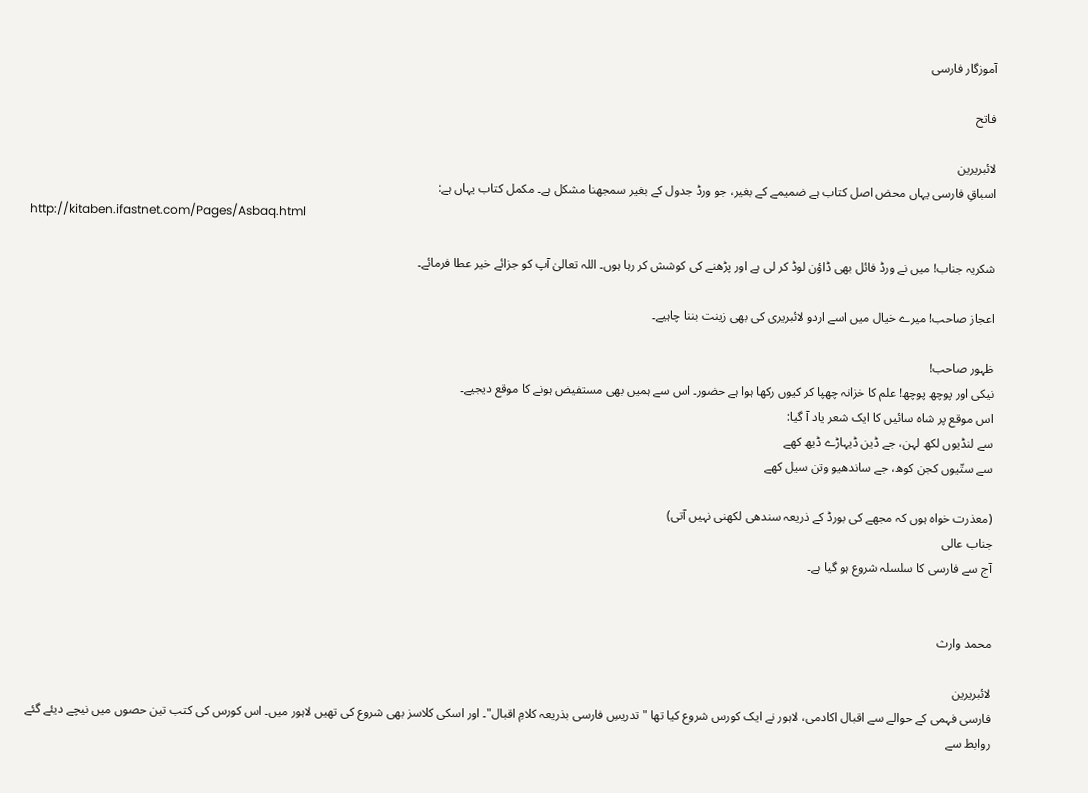آموزگار فارسی

فاتح

لائبریرین
اسباقِ فارسی یہاں محض اصل کتاب ہے ضمیمے کے بغیر، جو ورڈ جدول کے بغیر سمجھنا مشکل ہے۔ مکمل کتاب یہاں ہے:
http://kitaben.ifastnet.com/Pages/Asbaq.html

شکریہ جناب! میں نے ورڈ فائل بھی ڈاؤن لوڈ کر لی ہے اور پڑھنے کی کوشش کر رہا ہوں۔ اللہ تعالیٰ آپ کو جزائے خیر عطا فرمائے۔

اعجاز صاحب! میرے خیال میں اسے اردو لائبریری کی بھی زینت بننا چاہیے۔

ظہور صاحب!
نیکی اور پوچھ پوچھ! علم کا خزانہ چھپا کر کیوں رکھا ہوا ہے حضور۔ اس سے ہمیں بھی مستفیض ہونے کا موقع دیجیے۔
اس موقع پر شاہ سائیں کا ایک شعر یاد آ گیا:
سے لنڈیوں لکھ لہن، جے ڈین ڈیہاڑے ڈیھ کھے
سے ستّیوں کجن کوھ، جے ساندھیو وتن سیل کھے

(معذرت خواہ ہوں کہ مجھے کی بورڈ کے ذریعہ سندھی لکھنی نہیں آتی)
جناب عالی
آج سے فارسی کا سلسلہ شروع ہو گیا ہے۔


محمد وارث

لائبریرین
فارسی فہمی کے حوالے سے اقبال اکادمی، لاہور نے ایک کورس شروع کیا تھا "تدریسِ فارسی بذریعہ کلامِ اقبال"۔ اور اسکی کلاسز بھی شروع کی تھیں لاہور میں۔ اس کورس کی کتب تین حصوں میں نیچے دیئے گئے روابط سے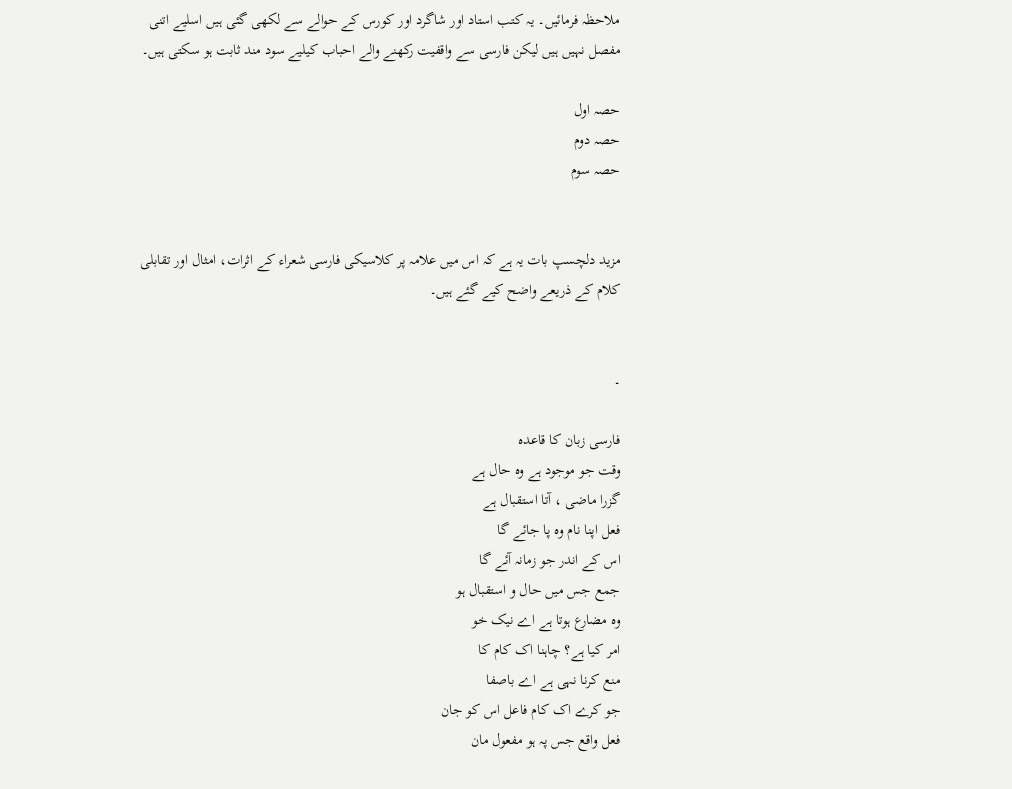ملاحظہ فرمائیں۔ یہ کتب استاد اور شاگرد اور کورس کے حوالے سے لکھی گئی ہیں اسلیے اتنی مفصل نہیں ہیں لیکن فارسی سے واقفیت رکھنے والے احباب کیلیے سود مند ثابت ہو سکتی ہیں۔

حصہ اول
حصہ دوم
حصہ سوم


مزید دلچسپ بات یہ ہے کہ اس میں علامہ پر کلاسیکی فارسی شعراء کے اثرات، امثال اور تقابلی کلام کے ذریعے واضح کیے گئے ہیں۔


۔

فارسی زبان کا قاعدہ
وقت جو موجود ہے وہ حال ہے
گزرا ماضی ، آتا استقبال ہے
فعل اپنا نام وہ پا جائے گا
اس کے اندر جو زمانہ آئے گا
جمع جس میں حال و استقبال ہو
وہ مضارع ہوتا ہے اے نیک خو
امر کیا ہے؟ چاہنا اک کام کا
منع کرنا نہی ہے اے باصفا
جو کرے اک کام فاعل اس کو جان
فعل واقع جس پہ ہو مفعول مان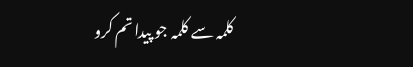کلمہ سے کلمہ جو پیدا تم کرو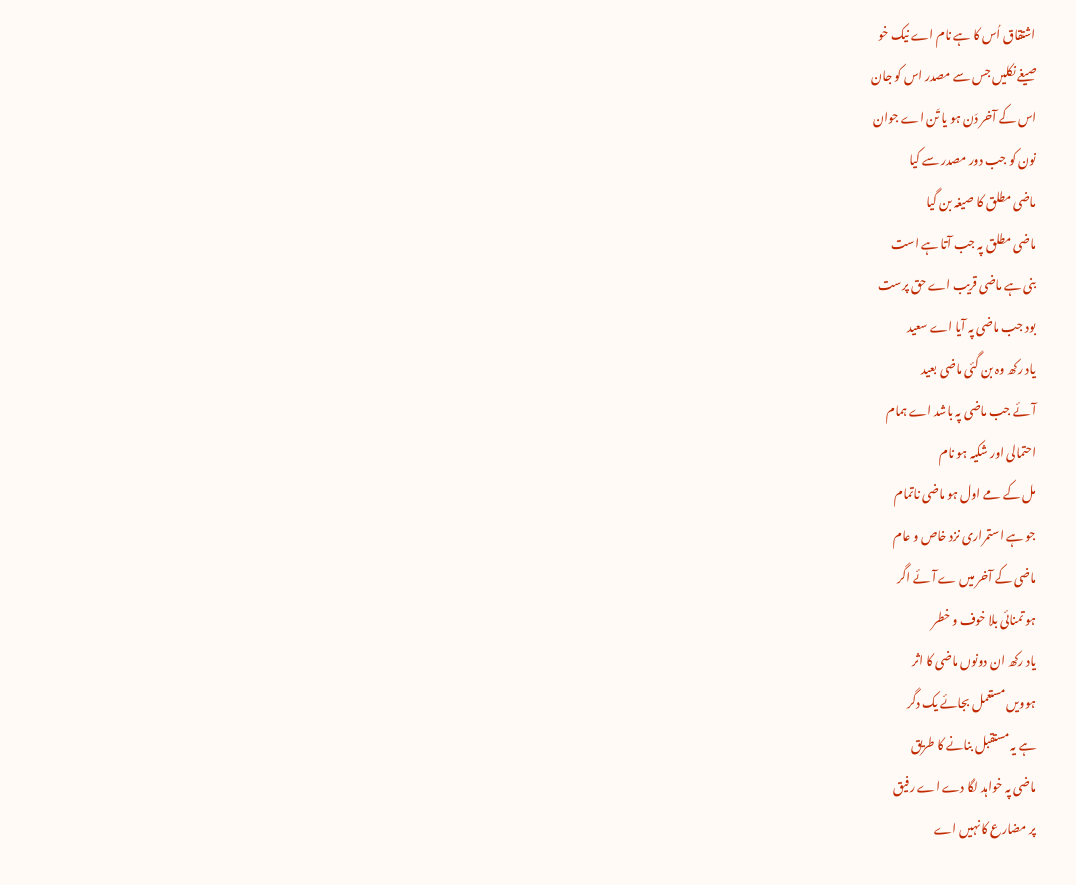اشتقاق اُس کا ہے نام اے نیک خو
صیغے نکلیں جس سے مصدر اس کو جان
اس کے آخر دَن ہو یا تَن اے جوان
نون کو جب دور مصدر سے کیا
ماضی مطلق کا صیغہ بن گیا
ماضی مطلق پہ جب آتا ہے است
بنی ہے ماضی قریب اے حق پرست
بود جب ماضی پہ آیا اے سعید
یاد رکھ وہ بن گئی ماضی بعید
آئے جب ماضی پہ باشد اے ہمام
احتمالی اور شکیہ ہو نام
مل کے مے اول ہو ماضی ناتمام
جو ہے استمراری نزد خاص و عام
ماضی کے آخر میں ے آئے اگر
ہو تمنائی بلا خوف و خطر
یاد رکھ ان دونوں ماضی کا اثر
ہوویں مستعمل بجائے یک دگر
ہے یہ مستقبل بنانے کا طریق
ماضی پہ خواہد لگا دے اے رفیق
پر مضارع کا نہیں اے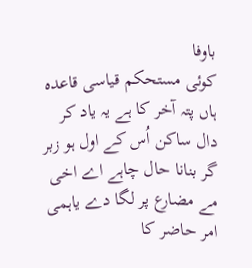باوفا
کوئی مستحکم قیاسی قاعدہ
ہاں پتہ آخر کا ہے یہ یاد کر
دال ساکن اُس کے اول ہو زبر
گر بنانا حال چاہے اے اخی
مے مضارع پر لگا دے یاہمی
امر حاضر کا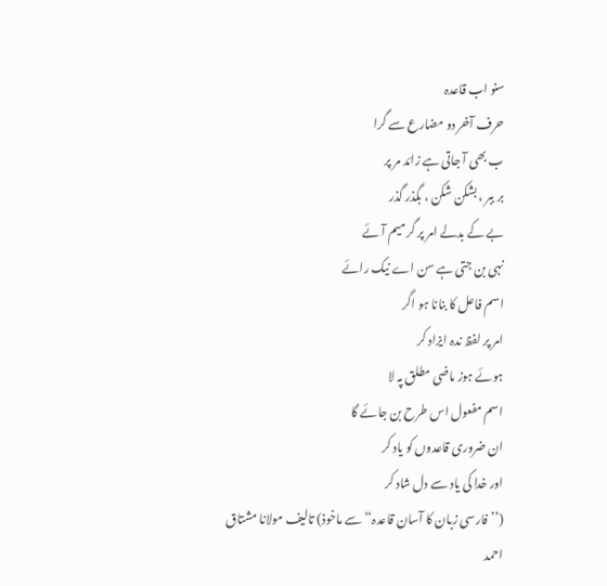سنو اب قاعدہ
حرف آخر دو مضارع سے گرا
ب بھی آ جاتی ہے زائد مر پر
بر ببر ، بشکن شکن ، بگذر گذر
بے کے بدلے امر پر گر میم آئے
نہی بن جتی ہے سن اے نیک رائے
اسم فاعل کا بنانا ہو اگر
امر پر لفظ ندہ ایزاد کر
ہوئے ہوز ماضی مطلق پہ لا
اسم مفعول اس طرح بن جائے گا
ان ضروری قاعدوں کو یاد کر
اور خدا کی یاد سے دل شاد کر
(’’فارسی زبان کا آسان قاعدہ‘‘ سے ماخوذ) تالیف مولانا مشتاق احمد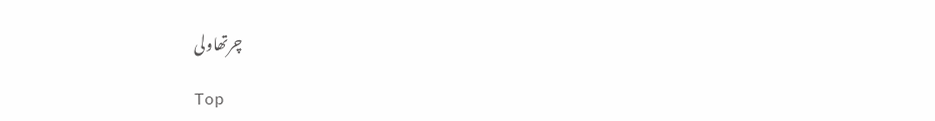چرتھاولی

Top